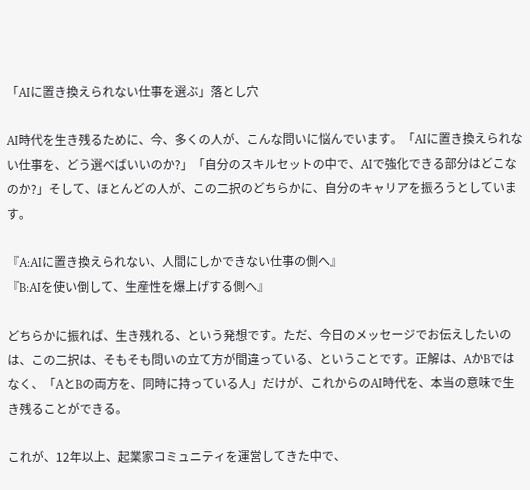「AIに置き換えられない仕事を選ぶ」落とし穴

AI時代を生き残るために、今、多くの人が、こんな問いに悩んでいます。「AIに置き換えられない仕事を、どう選べばいいのか?」「自分のスキルセットの中で、AIで強化できる部分はどこなのか?」そして、ほとんどの人が、この二択のどちらかに、自分のキャリアを振ろうとしています。

『A:AIに置き換えられない、人間にしかできない仕事の側へ』
『B:AIを使い倒して、生産性を爆上げする側へ』

どちらかに振れば、生き残れる、という発想です。ただ、今日のメッセージでお伝えしたいのは、この二択は、そもそも問いの立て方が間違っている、ということです。正解は、AかBではなく、「AとBの両方を、同時に持っている人」だけが、これからのAI時代を、本当の意味で生き残ることができる。

これが、12年以上、起業家コミュニティを運営してきた中で、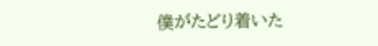僕がたどり着いた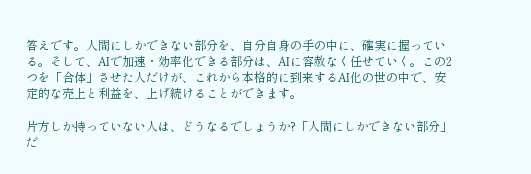答えです。人間にしかできない部分を、自分自身の手の中に、確実に握っている。そして、AIで加速・効率化できる部分は、AIに容赦なく任せていく。この2つを「合体」させた人だけが、これから本格的に到来するAI化の世の中で、安定的な売上と利益を、上げ続けることができます。

片方しか持っていない人は、どうなるでしょうか?「人間にしかできない部分」だ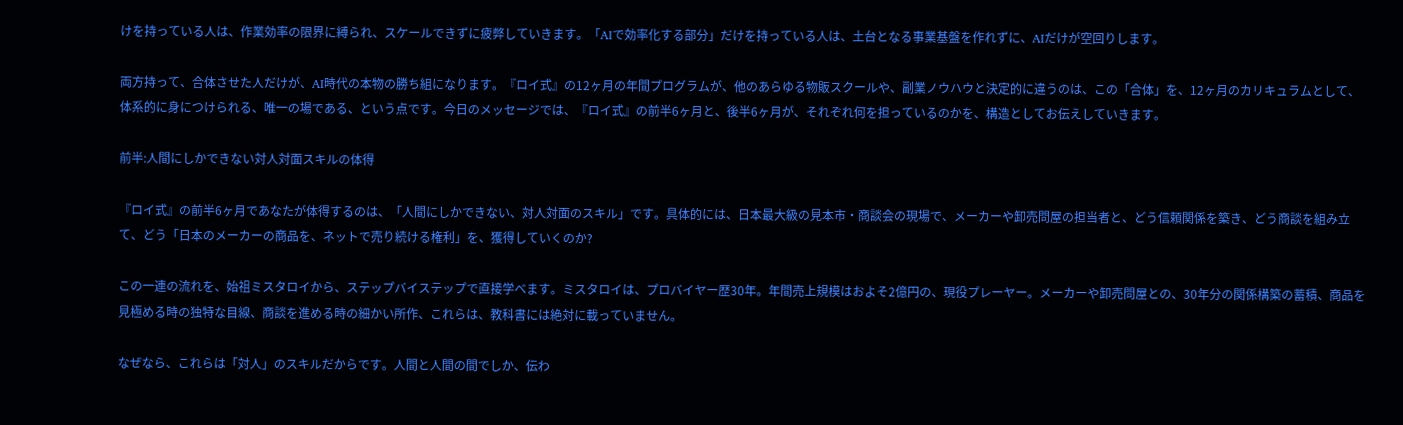けを持っている人は、作業効率の限界に縛られ、スケールできずに疲弊していきます。「AIで効率化する部分」だけを持っている人は、土台となる事業基盤を作れずに、AIだけが空回りします。

両方持って、合体させた人だけが、AI時代の本物の勝ち組になります。『ロイ式』の12ヶ月の年間プログラムが、他のあらゆる物販スクールや、副業ノウハウと決定的に違うのは、この「合体」を、12ヶ月のカリキュラムとして、体系的に身につけられる、唯一の場である、という点です。今日のメッセージでは、『ロイ式』の前半6ヶ月と、後半6ヶ月が、それぞれ何を担っているのかを、構造としてお伝えしていきます。

前半:人間にしかできない対人対面スキルの体得

『ロイ式』の前半6ヶ月であなたが体得するのは、「人間にしかできない、対人対面のスキル」です。具体的には、日本最大級の見本市・商談会の現場で、メーカーや卸売問屋の担当者と、どう信頼関係を築き、どう商談を組み立て、どう「日本のメーカーの商品を、ネットで売り続ける権利」を、獲得していくのか?

この一連の流れを、始祖ミスタロイから、ステップバイステップで直接学べます。ミスタロイは、プロバイヤー歴30年。年間売上規模はおよそ2億円の、現役プレーヤー。メーカーや卸売問屋との、30年分の関係構築の蓄積、商品を見極める時の独特な目線、商談を進める時の細かい所作、これらは、教科書には絶対に載っていません。

なぜなら、これらは「対人」のスキルだからです。人間と人間の間でしか、伝わ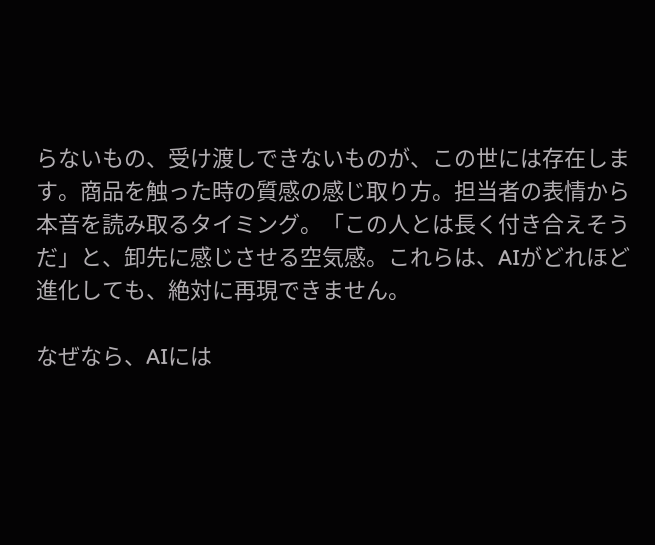らないもの、受け渡しできないものが、この世には存在します。商品を触った時の質感の感じ取り方。担当者の表情から本音を読み取るタイミング。「この人とは長く付き合えそうだ」と、卸先に感じさせる空気感。これらは、AIがどれほど進化しても、絶対に再現できません。

なぜなら、AIには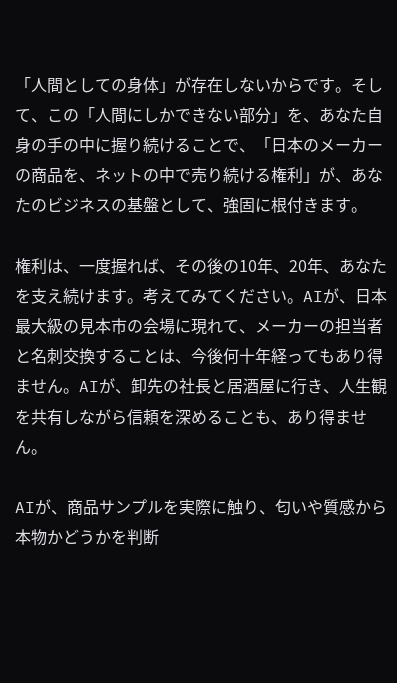「人間としての身体」が存在しないからです。そして、この「人間にしかできない部分」を、あなた自身の手の中に握り続けることで、「日本のメーカーの商品を、ネットの中で売り続ける権利」が、あなたのビジネスの基盤として、強固に根付きます。

権利は、一度握れば、その後の10年、20年、あなたを支え続けます。考えてみてください。AIが、日本最大級の見本市の会場に現れて、メーカーの担当者と名刺交換することは、今後何十年経ってもあり得ません。AIが、卸先の社長と居酒屋に行き、人生観を共有しながら信頼を深めることも、あり得ません。

AIが、商品サンプルを実際に触り、匂いや質感から本物かどうかを判断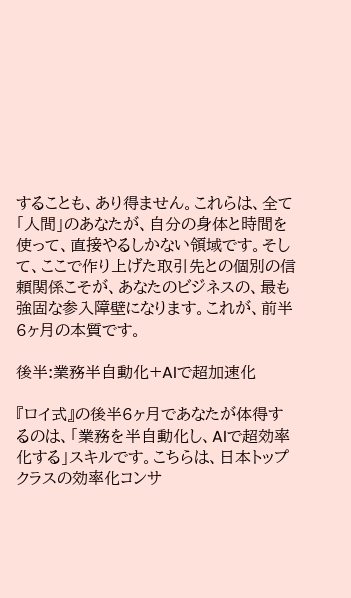することも、あり得ません。これらは、全て「人間」のあなたが、自分の身体と時間を使って、直接やるしかない領域です。そして、ここで作り上げた取引先との個別の信頼関係こそが、あなたのビジネスの、最も強固な参入障壁になります。これが、前半6ヶ月の本質です。

後半:業務半自動化+AIで超加速化

『ロイ式』の後半6ヶ月であなたが体得するのは、「業務を半自動化し、AIで超効率化する」スキルです。こちらは、日本トップクラスの効率化コンサ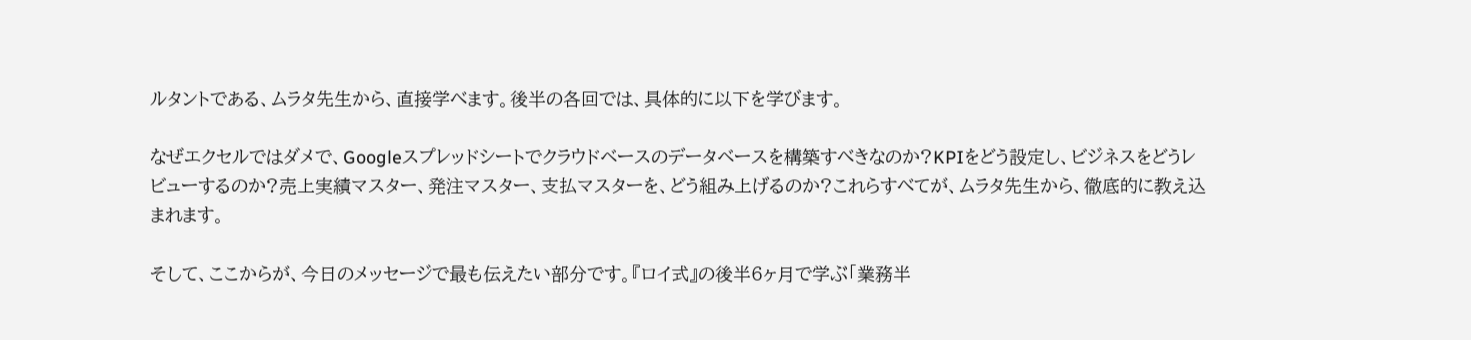ルタントである、ムラタ先生から、直接学べます。後半の各回では、具体的に以下を学びます。

なぜエクセルではダメで、Googleスプレッドシートでクラウドベースのデータベースを構築すべきなのか?KPIをどう設定し、ビジネスをどうレビューするのか?売上実績マスター、発注マスター、支払マスターを、どう組み上げるのか?これらすべてが、ムラタ先生から、徹底的に教え込まれます。

そして、ここからが、今日のメッセージで最も伝えたい部分です。『ロイ式』の後半6ヶ月で学ぶ「業務半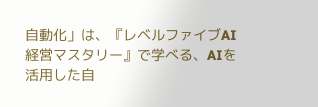自動化」は、『レベルファイブAI経営マスタリー』で学べる、AIを活用した自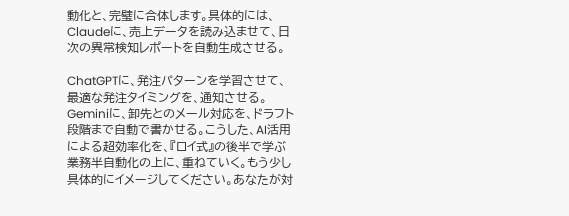動化と、完璧に合体します。具体的には、Claudeに、売上データを読み込ませて、日次の異常検知レポートを自動生成させる。

ChatGPTに、発注パターンを学習させて、最適な発注タイミングを、通知させる。Geminiに、卸先とのメール対応を、ドラフト段階まで自動で書かせる。こうした、AI活用による超効率化を、『ロイ式』の後半で学ぶ業務半自動化の上に、重ねていく。もう少し具体的にイメージしてください。あなたが対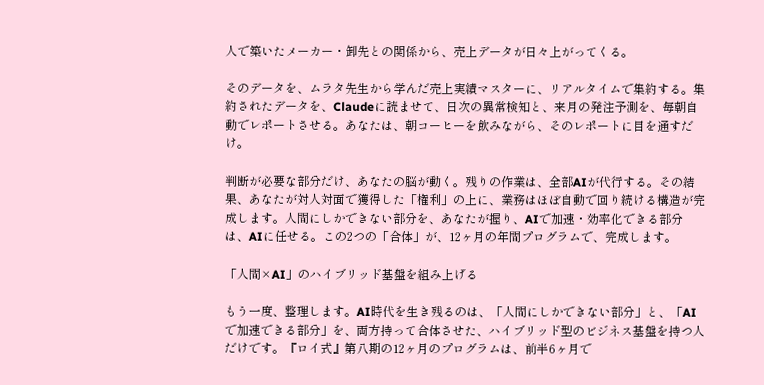人で築いたメーカー・卸先との関係から、売上データが日々上がってくる。

そのデータを、ムラタ先生から学んだ売上実績マスターに、リアルタイムで集約する。集約されたデータを、Claudeに読ませて、日次の異常検知と、来月の発注予測を、毎朝自動でレポートさせる。あなたは、朝コーヒーを飲みながら、そのレポートに目を通すだけ。

判断が必要な部分だけ、あなたの脳が動く。残りの作業は、全部AIが代行する。その結果、あなたが対人対面で獲得した「権利」の上に、業務はほぼ自動で回り続ける構造が完成します。人間にしかできない部分を、あなたが握り、AIで加速・効率化できる部分は、AIに任せる。この2つの「合体」が、12ヶ月の年間プログラムで、完成します。

「人間×AI」のハイブリッド基盤を組み上げる

もう一度、整理します。AI時代を生き残るのは、「人間にしかできない部分」と、「AIで加速できる部分」を、両方持って合体させた、ハイブリッド型のビジネス基盤を持つ人だけです。『ロイ式』第八期の12ヶ月のプログラムは、前半6ヶ月で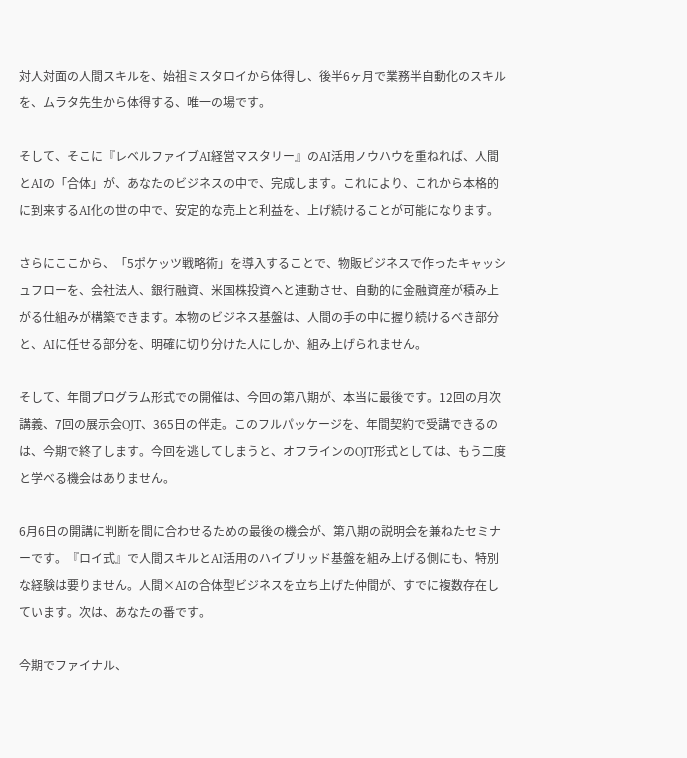対人対面の人間スキルを、始祖ミスタロイから体得し、後半6ヶ月で業務半自動化のスキルを、ムラタ先生から体得する、唯一の場です。

そして、そこに『レベルファイブAI経営マスタリー』のAI活用ノウハウを重ねれば、人間とAIの「合体」が、あなたのビジネスの中で、完成します。これにより、これから本格的に到来するAI化の世の中で、安定的な売上と利益を、上げ続けることが可能になります。

さらにここから、「5ポケッツ戦略術」を導入することで、物販ビジネスで作ったキャッシュフローを、会社法人、銀行融資、米国株投資へと連動させ、自動的に金融資産が積み上がる仕組みが構築できます。本物のビジネス基盤は、人間の手の中に握り続けるべき部分と、AIに任せる部分を、明確に切り分けた人にしか、組み上げられません。

そして、年間プログラム形式での開催は、今回の第八期が、本当に最後です。12回の月次講義、7回の展示会OJT、365日の伴走。このフルパッケージを、年間契約で受講できるのは、今期で終了します。今回を逃してしまうと、オフラインのOJT形式としては、もう二度と学べる機会はありません。

6月6日の開講に判断を間に合わせるための最後の機会が、第八期の説明会を兼ねたセミナーです。『ロイ式』で人間スキルとAI活用のハイブリッド基盤を組み上げる側にも、特別な経験は要りません。人間×AIの合体型ビジネスを立ち上げた仲間が、すでに複数存在しています。次は、あなたの番です。

今期でファイナル、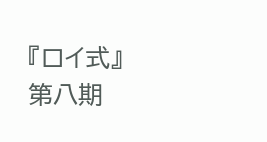『ロイ式』第八期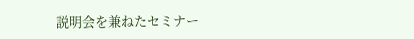説明会を兼ねたセミナー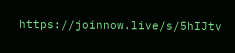https://joinnow.live/s/5hIJtv